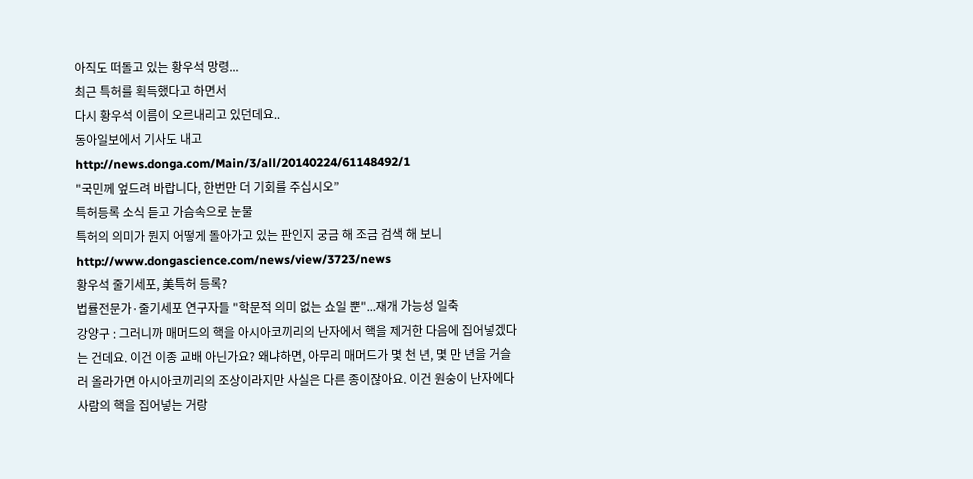아직도 떠돌고 있는 황우석 망령...
최근 특허를 획득했다고 하면서
다시 황우석 이름이 오르내리고 있던데요..
동아일보에서 기사도 내고
http://news.donga.com/Main/3/all/20140224/61148492/1
"국민께 엎드려 바랍니다, 한번만 더 기회를 주십시오”
특허등록 소식 듣고 가슴속으로 눈물
특허의 의미가 뭔지 어떻게 돌아가고 있는 판인지 궁금 해 조금 검색 해 보니
http://www.dongascience.com/news/view/3723/news
황우석 줄기세포, 美특허 등록?
법률전문가·줄기세포 연구자들 "학문적 의미 없는 쇼일 뿐"...재개 가능성 일축
강양구 : 그러니까 매머드의 핵을 아시아코끼리의 난자에서 핵을 제거한 다음에 집어넣겠다는 건데요. 이건 이종 교배 아닌가요? 왜냐하면, 아무리 매머드가 몇 천 년, 몇 만 년을 거슬러 올라가면 아시아코끼리의 조상이라지만 사실은 다른 종이잖아요. 이건 원숭이 난자에다 사람의 핵을 집어넣는 거랑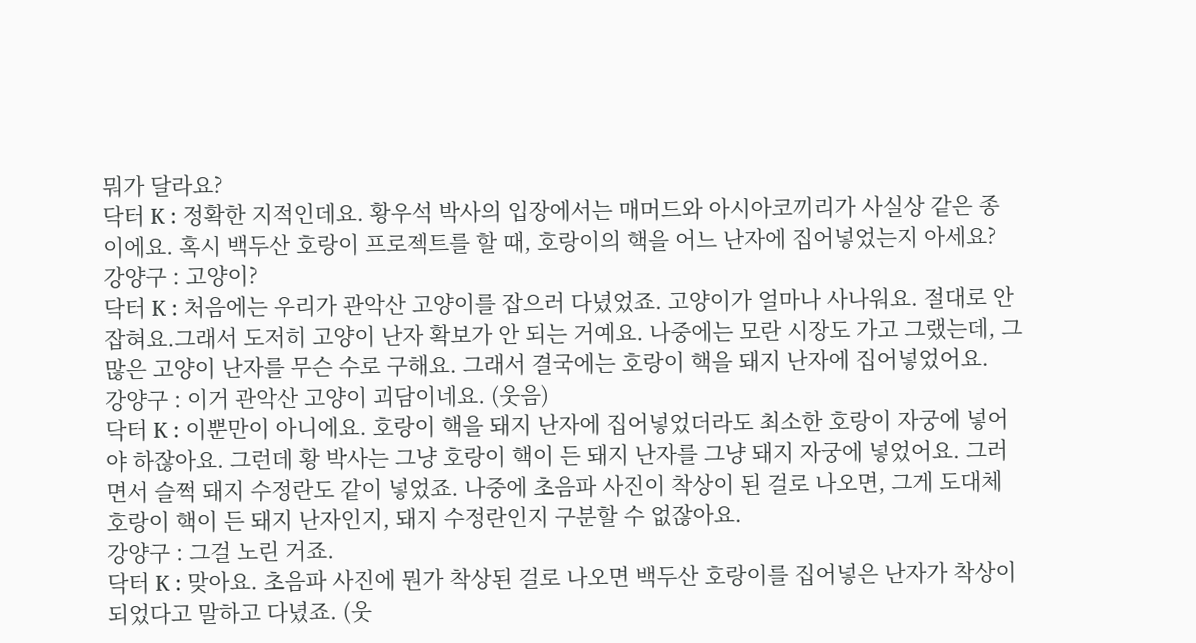뭐가 달라요?
닥터 K : 정확한 지적인데요. 황우석 박사의 입장에서는 매머드와 아시아코끼리가 사실상 같은 종이에요. 혹시 백두산 호랑이 프로젝트를 할 때, 호랑이의 핵을 어느 난자에 집어넣었는지 아세요?
강양구 : 고양이?
닥터 K : 처음에는 우리가 관악산 고양이를 잡으러 다녔었죠. 고양이가 얼마나 사나워요. 절대로 안 잡혀요.그래서 도저히 고양이 난자 확보가 안 되는 거예요. 나중에는 모란 시장도 가고 그랬는데, 그 많은 고양이 난자를 무슨 수로 구해요. 그래서 결국에는 호랑이 핵을 돼지 난자에 집어넣었어요.
강양구 : 이거 관악산 고양이 괴담이네요. (웃음)
닥터 K : 이뿐만이 아니에요. 호랑이 핵을 돼지 난자에 집어넣었더라도 최소한 호랑이 자궁에 넣어야 하잖아요. 그런데 황 박사는 그냥 호랑이 핵이 든 돼지 난자를 그냥 돼지 자궁에 넣었어요. 그러면서 슬쩍 돼지 수정란도 같이 넣었죠. 나중에 초음파 사진이 착상이 된 걸로 나오면, 그게 도대체 호랑이 핵이 든 돼지 난자인지, 돼지 수정란인지 구분할 수 없잖아요.
강양구 : 그걸 노린 거죠.
닥터 K : 맞아요. 초음파 사진에 뭔가 착상된 걸로 나오면 백두산 호랑이를 집어넣은 난자가 착상이 되었다고 말하고 다녔죠. (웃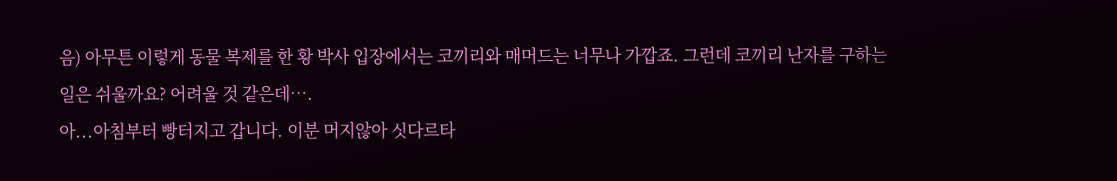음) 아무튼 이렇게 동물 복제를 한 황 박사 입장에서는 코끼리와 매머드는 너무나 가깝죠. 그런데 코끼리 난자를 구하는 일은 쉬울까요? 어려울 것 같은데….
아...아침부터 빵터지고 갑니다. 이분 머지않아 싯다르타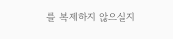를 복제하지 않으실지